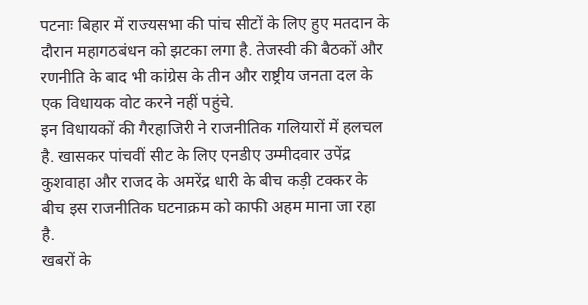पटनाः बिहार में राज्यसभा की पांच सीटों के लिए हुए मतदान के दौरान महागठबंधन को झटका लगा है. तेजस्वी की बैठकों और रणनीति के बाद भी कांग्रेस के तीन और राष्ट्रीय जनता दल के एक विधायक वोट करने नहीं पहुंचे.
इन विधायकों की गैरहाजिरी ने राजनीतिक गलियारों में हलचल है. खासकर पांचवीं सीट के लिए एनडीए उम्मीदवार उपेंद्र कुशवाहा और राजद के अमरेंद्र धारी के बीच कड़ी टक्कर के बीच इस राजनीतिक घटनाक्रम को काफी अहम माना जा रहा है.
खबरों के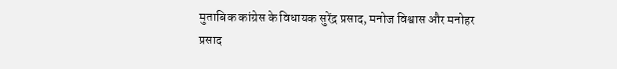मुताबिक कांग्रेस के विधायक सुरेंद्र प्रसाद, मनोज विश्वास और मनोहर प्रसाद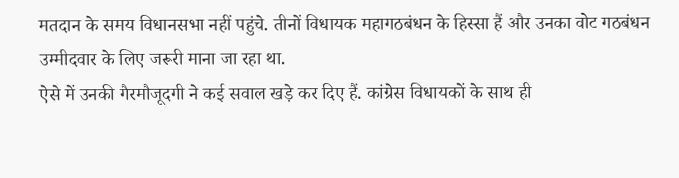मतदान के समय विधानसभा नहीं पहुंचे. तीनों विधायक महागठबंधन के हिस्सा हैं और उनका वोट गठबंधन उम्मीदवार के लिए जरूरी माना जा रहा था.
ऐसे में उनकी गैरमौजूदगी ने कई सवाल खड़े कर दिए हैं. कांग्रेस विधायकों के साथ ही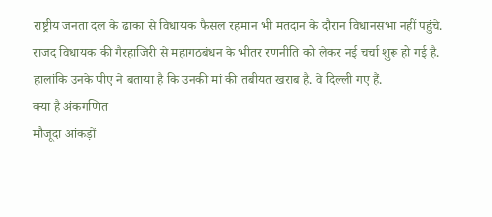राष्ट्रीय जनता दल के ढाका से विधायक फैसल रहमान भी मतदान के दौरान विधानसभा नहीं पहुंचे. राजद विधायक की गैरहाजिरी से महागठबंधन के भीतर रणनीति को लेकर नई चर्चा शुरू हो गई है. हालांकि उनके पीए ने बताया है कि उनकी मां की तबीयत खराब है. वे दिल्ली गए हैं.
क्या है अंकगणित
मौजूदा आंकड़ों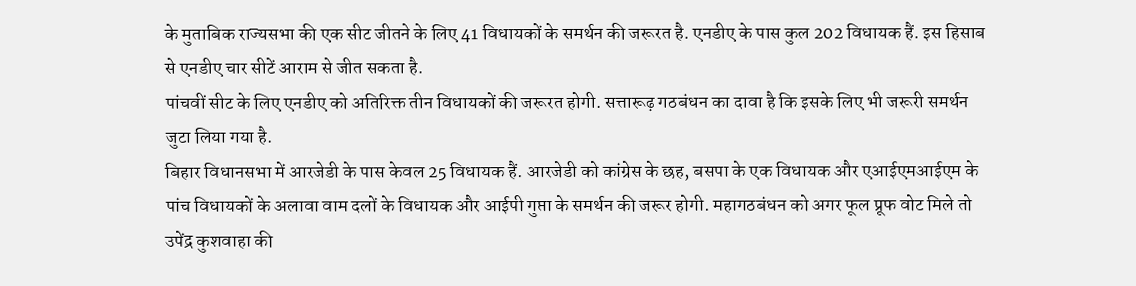के मुताबिक राज्यसभा की एक सीट जीतने के लिए 41 विधायकों के समर्थन की जरूरत है. एनडीए के पास कुल 202 विधायक हैं. इस हिसाब से एनडीए चार सीटें आराम से जीत सकता है.
पांचवीं सीट के लिए एनडीए को अतिरिक्त तीन विधायकों की जरूरत होगी. सत्तारूढ़ गठबंधन का दावा है कि इसके लिए भी जरूरी समर्थन जुटा लिया गया है.
बिहार विधानसभा में आरजेडी के पास केवल 25 विधायक हैं. आरजेडी को कांग्रेस के छह, बसपा के एक विधायक और एआईएमआईएम के पांच विधायकों के अलावा वाम दलों के विधायक और आईपी गुप्ता के समर्थन की जरूर होगी. महागठबंधन को अगर फूल प्रूफ वोट मिले तो उपेंद्र कुशवाहा की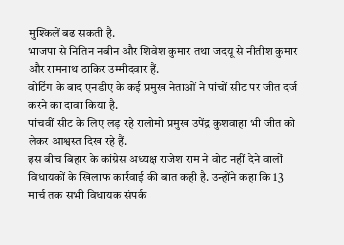मुश्किलें बढ सकती है.
भाजपा से नितिन नबीन और शिवेश कुमार तथा जदयू से नीतीश कुमार और रामनाथ ठाकिर उम्मीदवार हैं.
वोटिंग के बाद एनडीए के कई प्रमुख नेताओं ने पांचों सीट पर जीत दर्ज करने का दावा किया है.
पांचवीं सीट के लिए लड़ रहे रालोमो प्रमुख उपेंद्र कुशवाहा भी जीत को लेकर आश्वस्त दिख रहे हैं.
इस बीच बिहार के कांग्रेस अध्यक्ष राजेश राम ने वोट नहीं देने वालों विधायकों के खिलाफ कार्रवाई की बात कही है. उन्होंने कहा कि 13 मार्च तक सभी विधायक संपर्क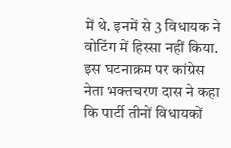में थे. इनमें से 3 विधायक ने वोटिंग में हिस्सा नहीं किया. इस घटनाक्रम पर कांग्रेस नेता भक्तचरण दास ने कहा कि पार्टी तीनों विधायकों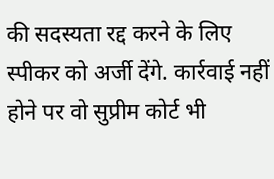की सदस्यता रद्द करने के लिए स्पीकर को अर्जी देंगे. कार्रवाई नहीं होने पर वो सुप्रीम कोर्ट भी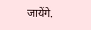जायेंगे.